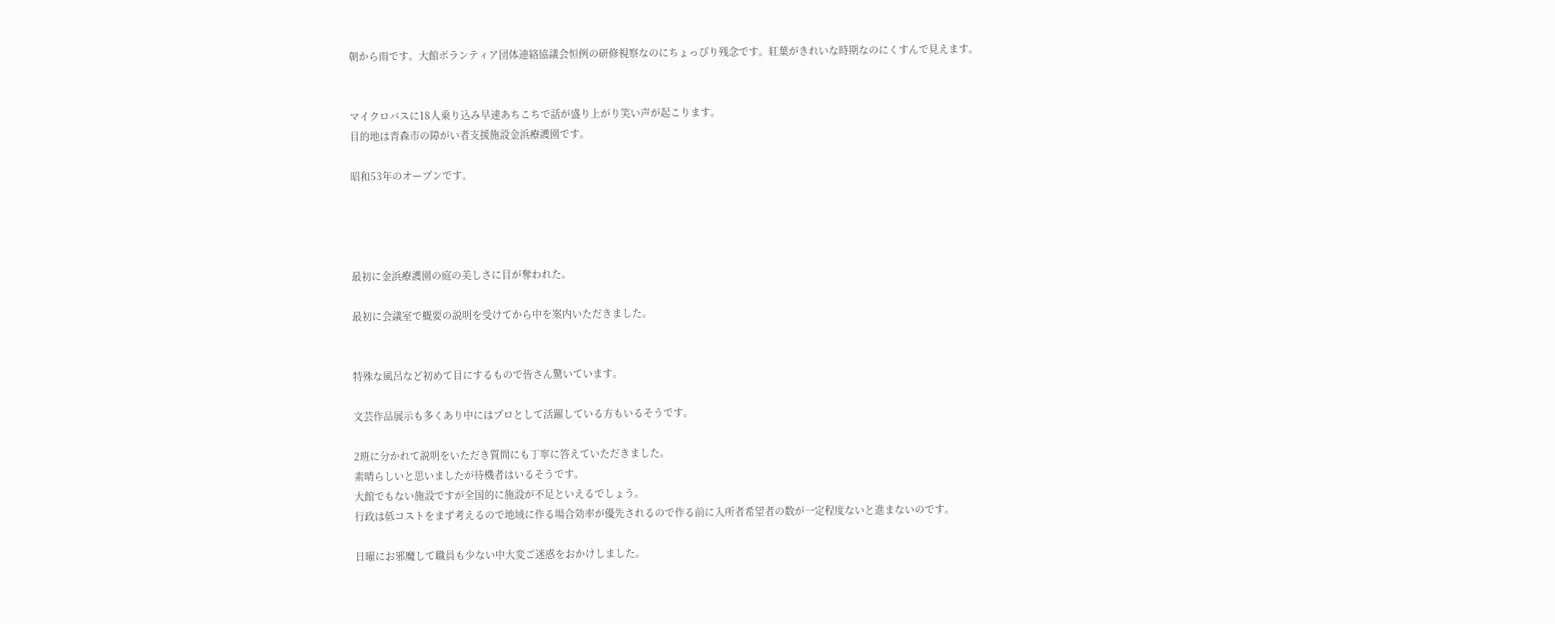朝から雨です。大館ボランティア団体連絡協議会恒例の研修視察なのにちょっぴり残念です。紅葉がきれいな時期なのにくすんで見えます。


マイクロバスに18人乗り込み早速あちこちで話が盛り上がり笑い声が起こります。
目的地は青森市の障がい者支援施設金浜療護園です。

昭和53年のオープンです。




最初に金浜療護園の庭の美しさに目が奪われた。

最初に会議室で概要の説明を受けてから中を案内いただきました。


特殊な風呂など初めて目にするもので皆さん驚いています。

文芸作品展示も多くあり中にはプロとして活躍している方もいるそうです。

2班に分かれて説明をいただき質問にも丁寧に答えていただきました。
素晴らしいと思いましたが待機者はいるそうです。
大館でもない施設ですが全国的に施設が不足といえるでしょう。
行政は低コストをまず考えるので地域に作る場合効率が優先されるので作る前に入所者希望者の数が一定程度ないと進まないのです。

日曜にお邪魔して職員も少ない中大変ご迷惑をおかけしました。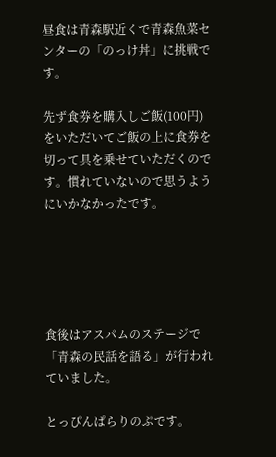昼食は青森駅近くで青森魚菜センターの「のっけ丼」に挑戦です。

先ず食券を購入しご飯(100円)をいただいてご飯の上に食券を切って具を乗せていただくのです。慣れていないので思うようにいかなかったです。





食後はアスパムのステージで「青森の民話を語る」が行われていました。

とっぴんぱらりのぷです。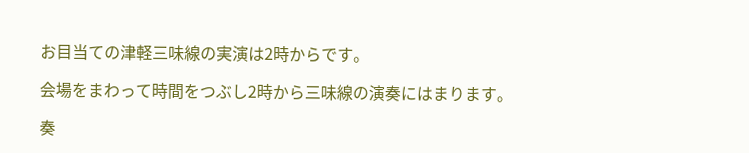お目当ての津軽三味線の実演は2時からです。

会場をまわって時間をつぶし2時から三味線の演奏にはまります。

奏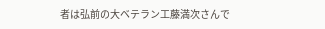者は弘前の大ベテラン工藤満次さんで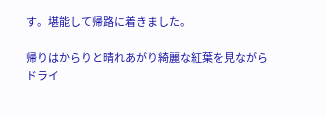す。堪能して帰路に着きました。

帰りはからりと晴れあがり綺麗な紅葉を見ながらドライ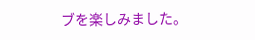ブを楽しみました。